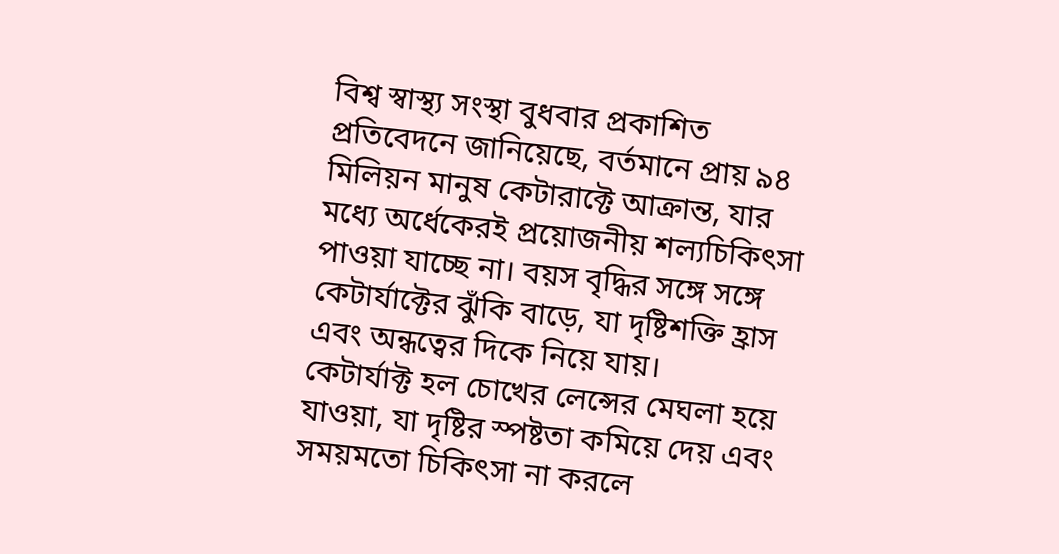বিশ্ব স্বাস্থ্য সংস্থা বুধবার প্রকাশিত প্রতিবেদনে জানিয়েছে, বর্তমানে প্রায় ৯৪ মিলিয়ন মানুষ কেটারাক্টে আক্রান্ত, যার মধ্যে অর্ধেকেরই প্রয়োজনীয় শল্যচিকিৎসা পাওয়া যাচ্ছে না। বয়স বৃদ্ধির সঙ্গে সঙ্গে কেটার্যাক্টের ঝুঁকি বাড়ে, যা দৃষ্টিশক্তি হ্রাস এবং অন্ধত্বের দিকে নিয়ে যায়।
কেটার্যাক্ট হল চোখের লেন্সের মেঘলা হয়ে যাওয়া, যা দৃষ্টির স্পষ্টতা কমিয়ে দেয় এবং সময়মতো চিকিৎসা না করলে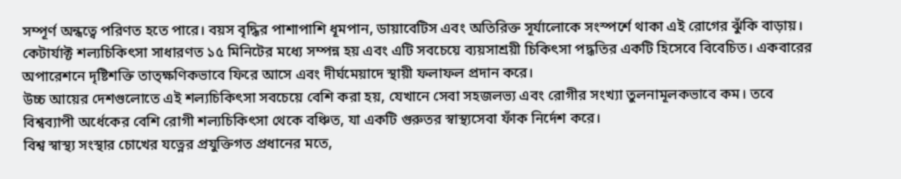সম্পূর্ণ অন্ধত্বে পরিণত হতে পারে। বয়স বৃদ্ধির পাশাপাশি ধূমপান, ডায়াবেটিস এবং অতিরিক্ত সূর্যালোকে সংস্পর্শে থাকা এই রোগের ঝুঁকি বাড়ায়।
কেটার্যাক্ট শল্যচিকিৎসা সাধারণত ১৫ মিনিটের মধ্যে সম্পন্ন হয় এবং এটি সবচেয়ে ব্যয়সাশ্রয়ী চিকিৎসা পদ্ধতির একটি হিসেবে বিবেচিত। একবারের অপারেশনে দৃষ্টিশক্তি তাত্ক্ষণিকভাবে ফিরে আসে এবং দীর্ঘমেয়াদে স্থায়ী ফলাফল প্রদান করে।
উচ্চ আয়ের দেশগুলোতে এই শল্যচিকিৎসা সবচেয়ে বেশি করা হয়, যেখানে সেবা সহজলভ্য এবং রোগীর সংখ্যা তুলনামূলকভাবে কম। তবে বিশ্বব্যাপী অর্ধেকের বেশি রোগী শল্যচিকিৎসা থেকে বঞ্চিত, যা একটি গুরুতর স্বাস্থ্যসেবা ফাঁক নির্দেশ করে।
বিশ্ব স্বাস্থ্য সংস্থার চোখের যত্নের প্রযুক্তিগত প্রধানের মতে,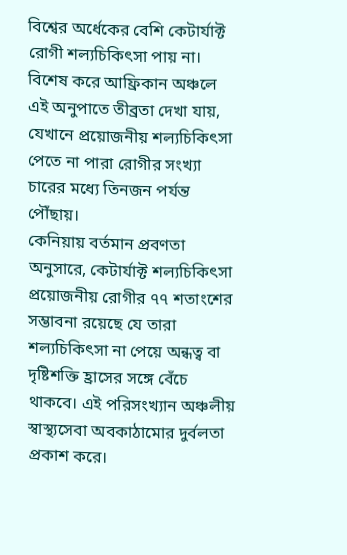বিশ্বের অর্ধেকের বেশি কেটার্যাক্ট রোগী শল্যচিকিৎসা পায় না। বিশেষ করে আফ্রিকান অঞ্চলে এই অনুপাতে তীব্রতা দেখা যায়, যেখানে প্রয়োজনীয় শল্যচিকিৎসা পেতে না পারা রোগীর সংখ্যা চারের মধ্যে তিনজন পর্যন্ত পৌঁছায়।
কেনিয়ায় বর্তমান প্রবণতা অনুসারে, কেটার্যাক্ট শল্যচিকিৎসা প্রয়োজনীয় রোগীর ৭৭ শতাংশের সম্ভাবনা রয়েছে যে তারা শল্যচিকিৎসা না পেয়ে অন্ধত্ব বা দৃষ্টিশক্তি হ্রাসের সঙ্গে বেঁচে থাকবে। এই পরিসংখ্যান অঞ্চলীয় স্বাস্থ্যসেবা অবকাঠামোর দুর্বলতা প্রকাশ করে।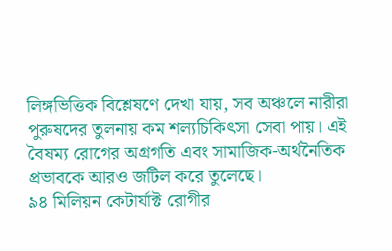লিঙ্গভিত্তিক বিশ্লেষণে দেখা যায়, সব অঞ্চলে নারীরা পুরুষদের তুলনায় কম শল্যচিকিৎসা সেবা পায়। এই বৈষম্য রোগের অগ্রগতি এবং সামাজিক-অর্থনৈতিক প্রভাবকে আরও জটিল করে তুলেছে।
৯৪ মিলিয়ন কেটার্যাক্ট রোগীর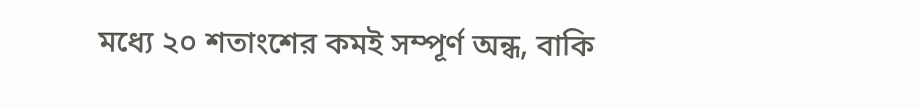মধ্যে ২০ শতাংশের কমই সম্পূর্ণ অন্ধ, বাকি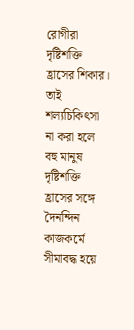রোগীরা দৃষ্টিশক্তি হ্রাসের শিকার। তাই শল্যচিকিৎসা না করা হলে বহু মানুষ দৃষ্টিশক্তি হ্রাসের সঙ্গে দৈনন্দিন কাজকর্মে সীমাবদ্ধ হয়ে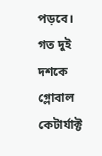পড়বে।
গত দুই দশকে গ্লোবাল কেটার্যাক্ট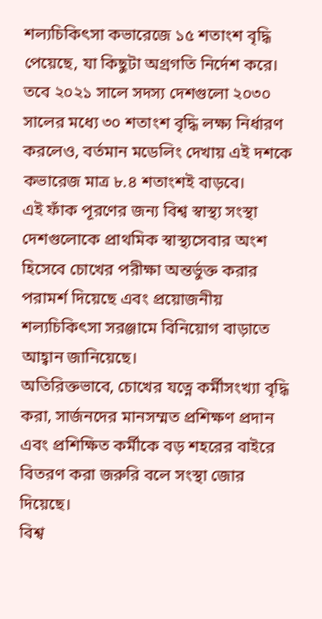শল্যচিকিৎসা কভারেজে ১৫ শতাংশ বৃদ্ধি পেয়েছে, যা কিছুটা অগ্রগতি নির্দেশ করে। তবে ২০২১ সালে সদস্য দেশগুলো ২০৩০ সালের মধ্যে ৩০ শতাংশ বৃদ্ধি লক্ষ্য নির্ধারণ করলেও, বর্তমান মডেলিং দেখায় এই দশকে কভারেজ মাত্র ৮.৪ শতাংশই বাড়বে।
এই ফাঁক পূরণের জন্য বিশ্ব স্বাস্থ্য সংস্থা দেশগুলোকে প্রাথমিক স্বাস্থ্যসেবার অংশ হিসেবে চোখের পরীক্ষা অন্তর্ভুক্ত করার পরামর্শ দিয়েছে এবং প্রয়োজনীয় শল্যচিকিৎসা সরঞ্জামে বিনিয়োগ বাড়াতে আহ্বান জানিয়েছে।
অতিরিক্তভাবে, চোখের যত্নে কর্মীসংখ্যা বৃদ্ধি করা, সার্জনদের মানসম্মত প্রশিক্ষণ প্রদান এবং প্রশিক্ষিত কর্মীকে বড় শহরের বাইরে বিতরণ করা জরুরি বলে সংস্থা জোর দিয়েছে।
বিশ্ব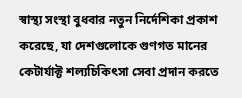স্বাস্থ্য সংস্থা বুধবার নতুন নির্দেশিকা প্রকাশ করেছে, যা দেশগুলোকে গুণগত মানের কেটার্যাক্ট শল্যচিকিৎসা সেবা প্রদান করতে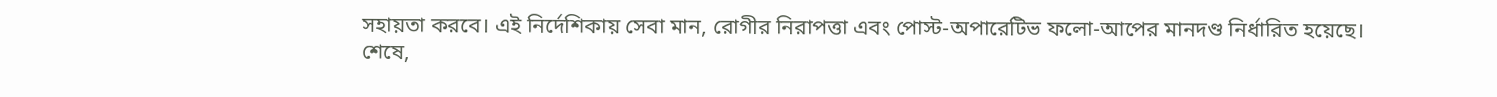সহায়তা করবে। এই নির্দেশিকায় সেবা মান, রোগীর নিরাপত্তা এবং পোস্ট-অপারেটিভ ফলো-আপের মানদণ্ড নির্ধারিত হয়েছে।
শেষে,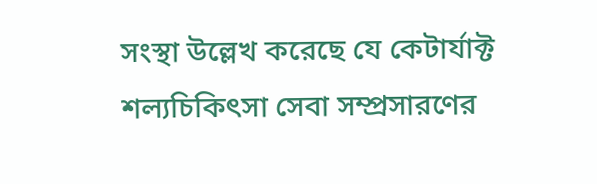সংস্থা উল্লেখ করেছে যে কেটার্যাক্ট শল্যচিকিৎসা সেবা সম্প্রসারণের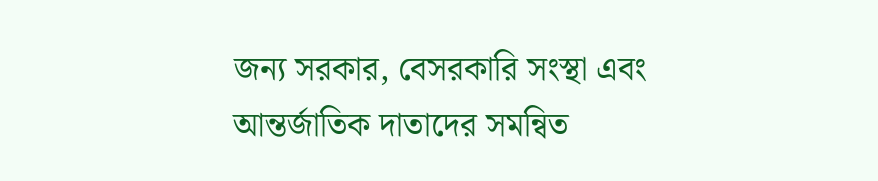জন্য সরকার, বেসরকারি সংস্থা এবং আন্তর্জাতিক দাতাদের সমন্বিত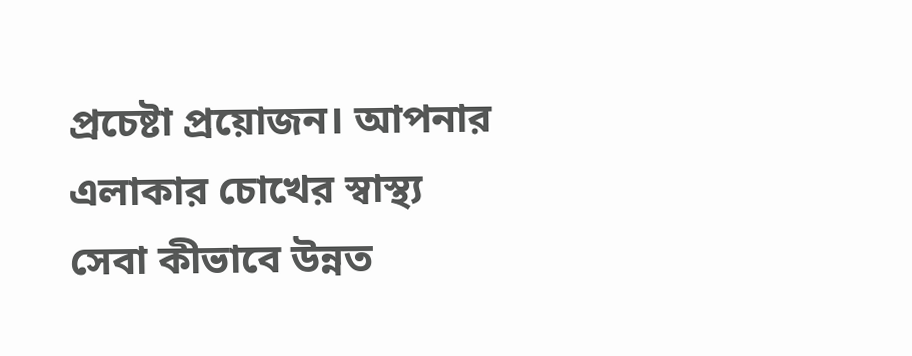প্রচেষ্টা প্রয়োজন। আপনার এলাকার চোখের স্বাস্থ্য সেবা কীভাবে উন্নত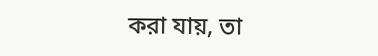করা যায়, তা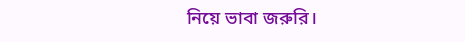নিয়ে ভাবা জরুরি।